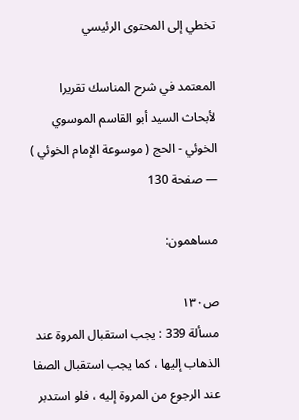تخطي إلى المحتوى الرئيسي

المعتمد في شرح المناسك تقريرا لأبحاث السيد أبو القاسم الموسوي الخوئي - الحج ( موسوعة الإمام الخوئي ) — صفحة 130

مساهمون:

ص١٣٠
مسألة 339 : يجب استقبال المروة عند الذهاب إليها ، كما يجب استقبال الصفا عند الرجوع من المروة إليه ، فلو استدبر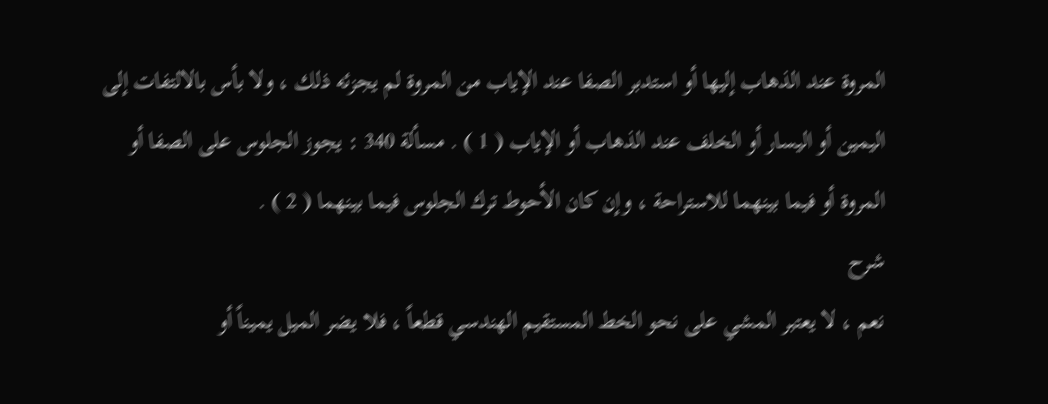المروة عند الذهاب إليها أو استدبر الصفا عند الإياب من المروة لم يجزئه ذلك ، ولا بأس بالالتفات إلى اليمين أو اليسار أو الخلف عند الذهاب أو الإياب ( 1 ) . مسألة 340 : يجوز الجلوس على الصفا أو المروة أو فيما بينهما للاستراحة ، وإن كان الأحوط ترك الجلوس فيما بينهما ( 2 ) .
شرح
نعم ، لا يعتبر المشي على نحو الخط المستقيم الهندسي قطعاً ، فلا يضر الميل يميناً أو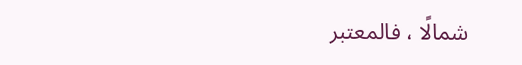شمالًا ، فالمعتبر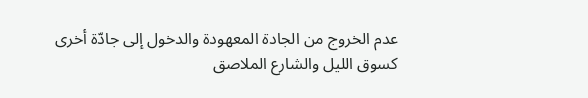عدم الخروج من الجادة المعهودة والدخول إلى جادّة أخرى كسوق الليل والشارع الملاصق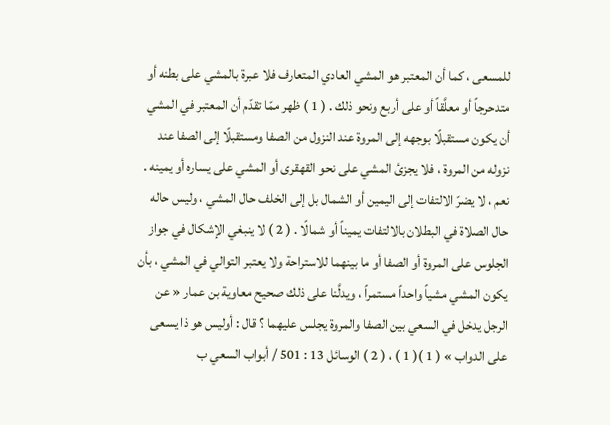للمسعى ، كما أن المعتبر هو المشي العادي المتعارف فلا عبرة بالمشي على بطنه أو متدحرجاً أو معلَّقاً أو على أربع ونحو ذلك . ( 1 ) ظهر ممّا تقدّم أن المعتبر في المشي أن يكون مستقبلًا بوجهه إلى المروة عند النزول من الصفا ومستقبلًا إلى الصفا عند نزوله من المروة ، فلا يجزئ المشي على نحو القهقرى أو المشي على يساره أو يمينه . نعم ، لا يضرّ الالتفات إلى اليمين أو الشمال بل إلى الخلف حال المشي ، وليس حاله حال الصلاة في البطلان بالالتفات يميناً أو شمالًا . ( 2 ) لا ينبغي الإشكال في جواز الجلوس على المروة أو الصفا أو ما بينهما للاستراحة ولا يعتبر التوالي في المشي ، بأن يكون المشي مشياً واحداً مستمراً ، ويدلَّنا على ذلك صحيح معاوية بن عمار « عن الرجل يدخل في السعي بين الصفا والمروة يجلس عليهما ؟ قال : أوليس هو ذا يسعى على الدواب » ( 1 )( 1 ) ، ( 2 ) الوسائل 13 : 501 / أبواب السعي ب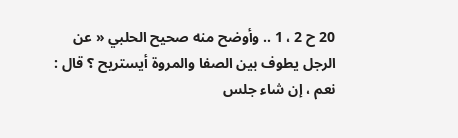20 ح 2 ، 1 .. وأوضح منه صحيح الحلبي « عن الرجل يطوف بين الصفا والمروة أيستريح ؟ قال : نعم ، إن شاء جلس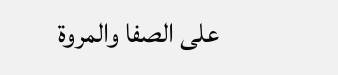على الصفا والمروة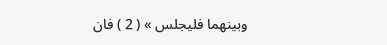وبينهما فليجلس » ( 2 ) فان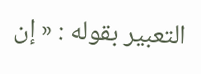التعبير بقوله : « إن